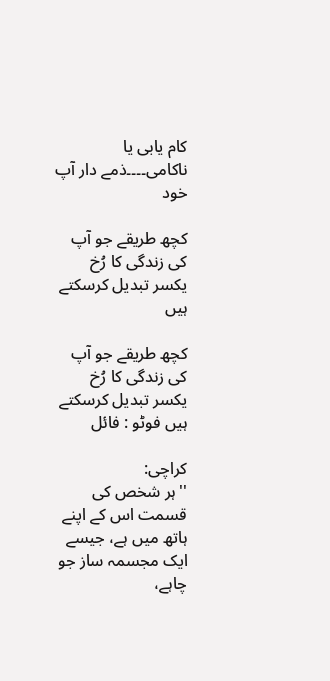کام یابی یا ناکامی۔۔۔۔ذمے دار آپ خود

کچھ طریقے جو آپ کی زندگی کا رُخ یکسر تبدیل کرسکتے ہیں

کچھ طریقے جو آپ کی زندگی کا رُخ یکسر تبدیل کرسکتے ہیں فوٹو : فائل

کراچی:
''ہر شخص کی قسمت اس کے اپنے ہاتھ میں ہے، جیسے ایک مجسمہ ساز جو چاہے،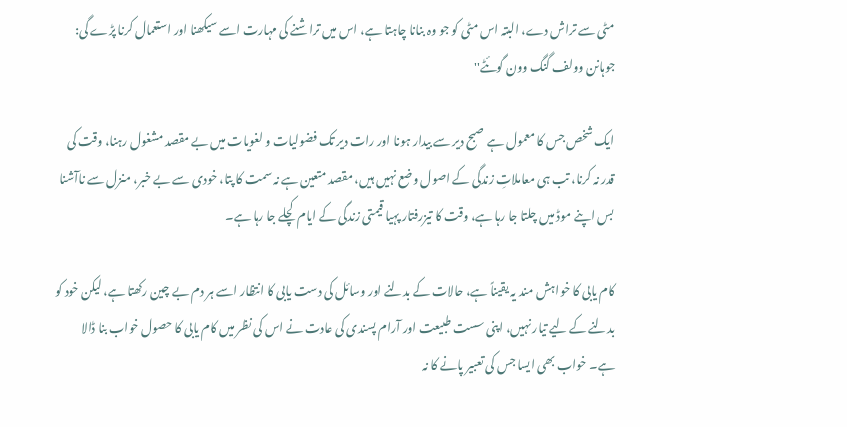مٹی سے تراش دے، البتہ اس مٹی کو جو وہ بنانا چاہتا ہے، اس میں تراشنے کی مہارت اسے سیکھنا اور استعمال کرنا پڑے گی: جوہانن وولف گنگ وون گوئٹے''

ایک شخص جس کا معمول ہے صبح دیر سے بیدار ہونا اور رات دیر تک فضولیات و لغویات میں بے مقصد مشغول رہنا، وقت کی قدر نہ کرنا، تب ہی معاملاتِ زندگی کے اصول وضع نہیں ہیں، مقصد متعین ہے نہ سمت کا پتا، خودی سے بے خبر، منزل سے ناآشنا بس اپنے موڈ میں چلتا جا رہا ہے، وقت کا تیزرفتار پہیا قیمتی زندگی کے ایام کچلے جا رہا ہے۔

کام یابی کا خواہش مند یہ یقیناً ہے، حالات کے بدلنے اور وسائل کی دست یابی کا انتظار اسے ہر دم بے چین رکھتا ہے، لیکن خود کو بدلنے کے لیے تیار نہیں، اپنی سست طبیعت اور آرام پسندی کی عادت نے اس کی نظر میں کام یابی کا حصول خواب بنا ڈالا ہے۔ خواب بھی ایسا جس کی تعبیر پانے کا نہ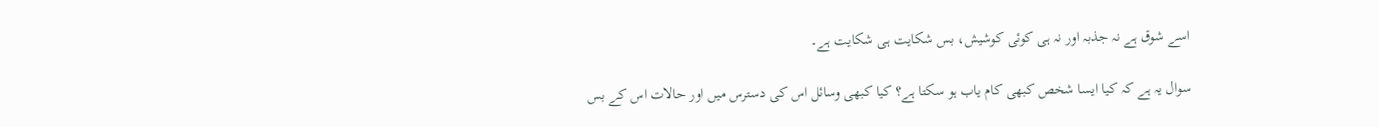اسے شوق ہے نہ جذبہ اور نہ ہی کوئی کوشیش، بس شکایت ہی شکایت ہے۔

سوال یہ ہے کہ کیا ایسا شخص کبھی کام یاب ہو سکتا ہے؟ کیا کبھی وسائل اس کی دسترس میں اور حالات اس کے بس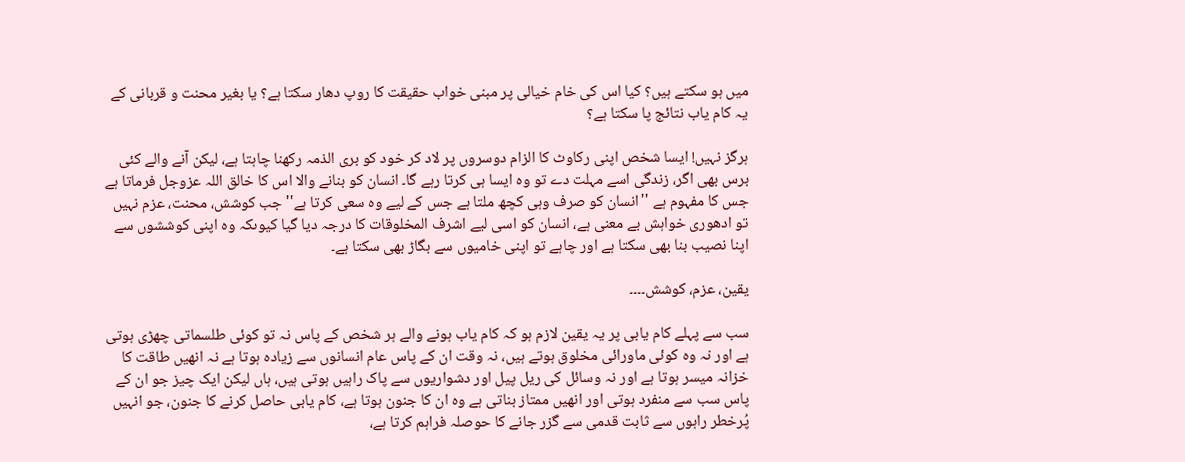میں ہو سکتے ہیں؟ کیا اس کی خام خیالی پر مبنی خواب حقیقت کا روپ دھار سکتا ہے؟ یا بغیر محنت و قربانی کے یہ کام یاب نتائج پا سکتا ہے؟

ہرگز نہیں! ایسا شخص اپنی رکاوٹ کا الزام دوسروں پر لاد کر خود کو بری الذمہ رکھنا چاہتا ہے، لیکن آنے والے کئی برس بھی اگر، زندگی اسے مہلت دے تو وہ ایسا ہی کرتا رہے گا۔ انسان کو بنانے والا اس کا خالق اللہ عزوجل فرماتا ہے جس کا مفہوم ہے ''انسان کو صرف وہی کچھ ملتا ہے جس کے لیے وہ سعی کرتا ہے'' جب کوشش، محنت، عزم نہیں تو ادھوری خواہش بے معنی ہے، انسان کو اسی لیے اشرف المخلوقات کا درجہ دیا گیا کیوںکہ وہ اپنی کوششوں سے اپنا نصیب بنا بھی سکتا ہے اور چاہے تو اپنی خامیوں سے بگاڑ بھی سکتا ہے۔

یقین، عزم، کوشش۔۔۔۔

سب سے پہلے کام یابی پر یہ یقین لازم ہو کہ کام یاب ہونے والے ہر شخص کے پاس نہ تو کوئی طلسماتی چھڑی ہوتی ہے اور نہ وہ کوئی ماورائی مخلوق ہوتے ہیں، نہ وقت ان کے پاس عام انسانوں سے زیادہ ہوتا ہے نہ انھیں طاقت کا خزانہ میسر ہوتا ہے اور نہ وسائل کی ریل پیل اور دشواریوں سے پاک راہیں ہوتی ہیں، ہاں لیکن ایک چیز جو ان کے پاس سب سے منفرد ہوتی اور انھیں ممتاز بناتی ہے وہ ان کا جنون ہوتا ہے، کام یابی حاصل کرنے کا جنون، جو انہیں پُرخطر راہوں سے ثابت قدمی سے گزر جانے کا حوصلہ فراہم کرتا ہے،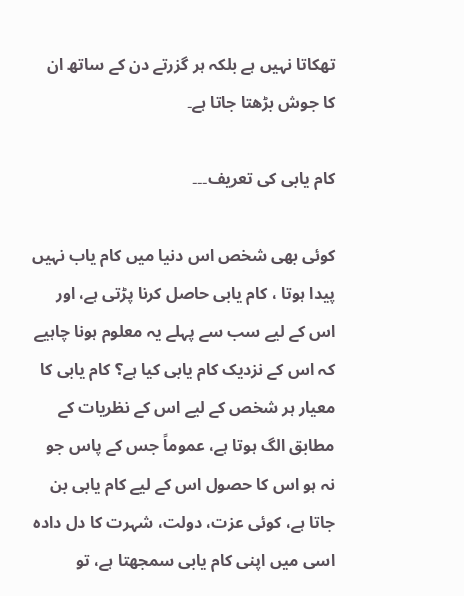تھکاتا نہیں ہے بلکہ ہر گزرتے دن کے ساتھ ان کا جوش بڑھتا جاتا ہے۔

کام یابی کی تعریف۔۔۔

کوئی بھی شخص اس دنیا میں کام یاب نہیں پیدا ہوتا ، کام یابی حاصل کرنا پڑتی ہے، اور اس کے لیے سب سے پہلے یہ معلوم ہونا چاہیے کہ اس کے نزدیک کام یابی کیا ہے؟ کام یابی کا معیار ہر شخص کے لیے اس کے نظریات کے مطابق الگ ہوتا ہے، عموماً جس کے پاس جو نہ ہو اس کا حصول اس کے لیے کام یابی بن جاتا ہے، کوئی عزت، دولت، شہرت کا دل دادہ اسی میں اپنی کام یابی سمجھتا ہے، تو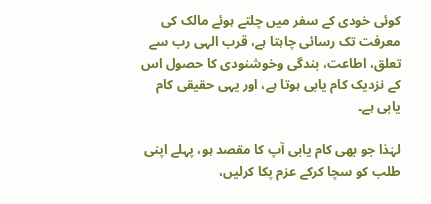کوئی خودی کے سفر میں چلتے ہوئے مالک کی معرفت تک رسائی چاہتا ہے، قرب الہی رب سے تعلق، اطاعت، بندگی وخوشنودی کا حصول اس کے نزدیک کام یابی ہوتا ہے، اور یہی حقیقی کام یابی ہے۔

لہٰذا جو بھی کام یابی آپ کا مقصد ہو، پہلے اپنی طلب کو سچا کرکے عزم پکا کرلیں،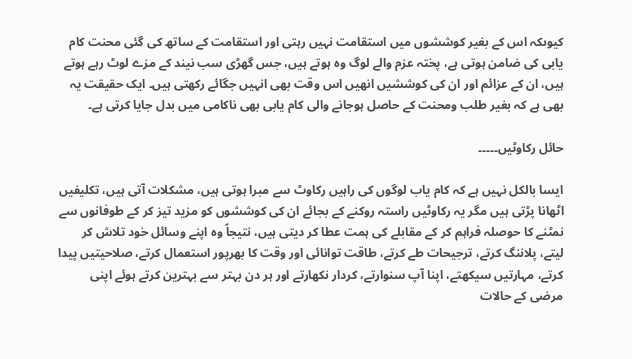کیوںکہ اس کے بغیر کوششوں میں استقامت نہیں رہتی اور استقامت کے ساتھ کی گئی محنت کام یابی کی ضامن ہوتی ہے، پختہ عزم والے لوگ وہ ہوتے ہیں، جس گھڑی سب نیند کے مزے لوٹ رہے ہوتے ہیں، ان کے عزائم اور ان کی کوششیں انھیں اس وقت بھی انہیں جگائے رکھتی ہیں۔ ایک حقیقت یہ بھی ہے کہ بغیر طلب ومحنت کے حاصل ہوجانے والی کام یابی بھی ناکامی میں بدل جایا کرتی ہے۔

حائل رکاوٹیں۔۔۔۔۔

ایسا بالکل نہیں ہے کہ کام یاب لوگوں کی راہیں رکاوٹ سے مبرا ہوتی ہیں، مشکلات آتی ہیں، تکلیفیں اٹھانا پڑتی ہیں مگر یہ رکاوٹیں راستہ روکنے کے بجائے ان کی کوششوں کو مزید تیز کر کے طوفانوں سے نمٹنے کا حوصلہ فراہم کر کے مقابلے کی ہمت عطا کر دیتی ہیں، نتیجاً وہ اپنے وسائل خود تلاش کر لیتے، پلاننگ کرتے، ترجیحات طے کرتے، طاقت توانائی اور وقت کا بھرپور استعمال کرتے، صلاحیتیں پیدا کرتے، مہارتیں سیکھتے، اپنا آپ سنوارتے، کردار نکھارتے اور ہر دن بہتر سے بہترین کرتے ہوئے اپنی مرضی کے حالات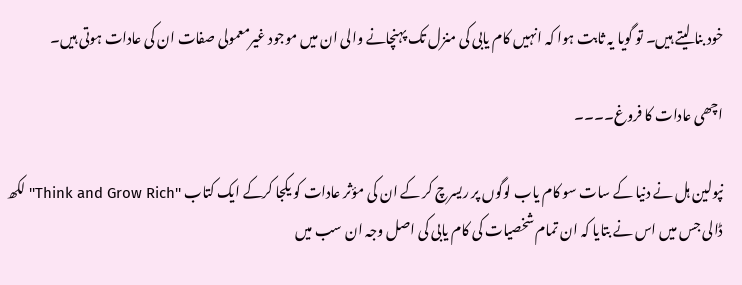خود بنا لیتے ہیں۔ تو گویا یہ ثابت ہوا کہ انہیں کام یابی کی منزل تک پہنچانے والی ان میں موجود غیرمعمولی صفات ان کی عادات ہوتی ہیں۔

اچھی عادات کا فروغ۔۔۔۔

نپولین ہل نے دنیا کے سات سو کام یاب لوگوں پر ریسرچ کر کے ان کی مؤثر عادات کو یکجا کرکے ایک کتاب ''Think and Grow Rich'' لکھ ڈالی جس میں اس نے بتایا کہ ان تمام شخصیات کی کام یابی کی اصل وجہ ان سب میں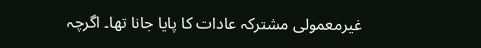غیرمعمولی مشترکہ عادات کا پایا جانا تھا۔ اگرچہ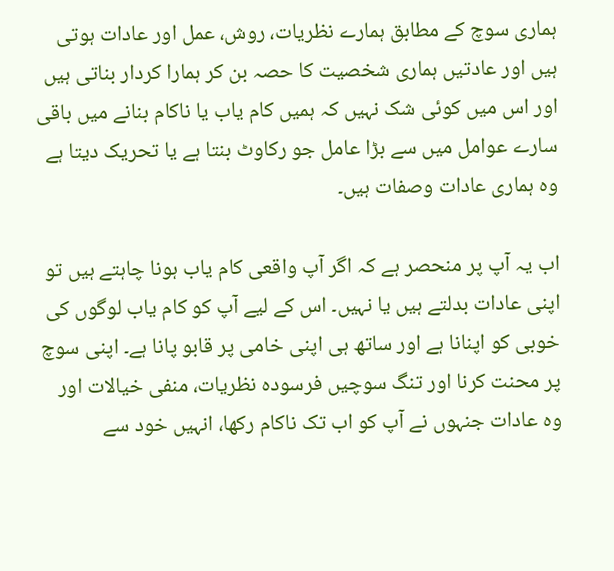ہماری سوچ کے مطابق ہمارے نظریات، روش، عمل اور عادات ہوتی ہیں اور عادتیں ہماری شخصیت کا حصہ بن کر ہمارا کردار بناتی ہیں اور اس میں کوئی شک نہیں کہ ہمیں کام یاب یا ناکام بنانے میں باقی سارے عوامل میں سے بڑا عامل جو رکاوٹ بنتا ہے یا تحریک دیتا ہے وہ ہماری عادات وصفات ہیں۔

اب یہ آپ پر منحصر ہے کہ اگر آپ واقعی کام یاب ہونا چاہتے ہیں تو اپنی عادات بدلتے ہیں یا نہیں۔ اس کے لیے آپ کو کام یاب لوگوں کی خوبی کو اپنانا ہے اور ساتھ ہی اپنی خامی پر قابو پانا ہے۔ اپنی سوچ پر محنت کرنا اور تنگ سوچیں فرسودہ نظریات، منفی خیالات اور وہ عادات جنہوں نے آپ کو اب تک ناکام رکھا، انہیں خود سے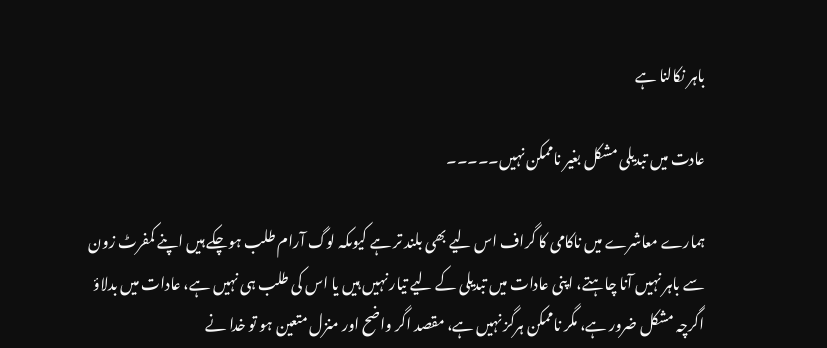باہر نکالنا ہے

عادت میں تبدیلی مشکل بغیر ناممکن نہیں۔۔۔۔۔

ہمارے معاشرے میں ناکامی کا گراف اس لیے بھی بلند تر ہے کیوںکہ لوگ آرام طلب ہوچکے ہیں اپنے کمفرٹ زون سے باہر نہیں آنا چاہتے، اپنی عادات میں تبدیلی کے لیے تیار نہیں ہیں یا اس کی طلب ہی نہیں ہے، عادات میں بدلاؤ اگرچہ مشکل ضرور ہے، مگر ناممکن ہرگز نہیں ہے، مقصد اگر واضح اور منزل متعین ہو تو خدا نے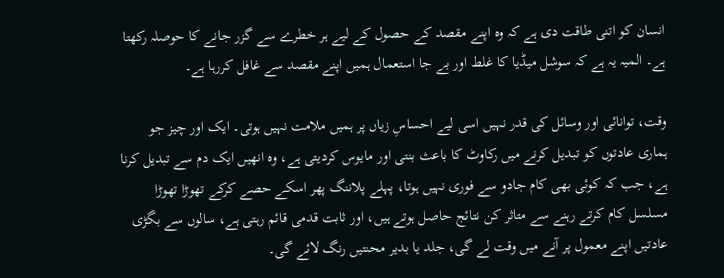انسان کو اتنی طاقت دی ہے کہ وہ اپنے مقصد کے حصول کے لیے ہر خطرے سے گزر جانے کا حوصلہ رکھتا ہے۔ المیہ یہ ہے کہ سوشل میڈیا کا غلط اور بے جا استعمال ہمیں اپنے مقصد سے غافل کررہا ہے۔

وقت، توانائی اور وسائل کی قدر نہیں اسی لیے احساسِ زیاں پر ہمیں ملامت نہیں ہوتی۔ ایک اور چیز جو ہماری عادتوں کو تبدیل کرنے میں رکاوٹ کا باعث بنتی اور مایوس کردیتی ہے، وہ انھیں ایک دم سے تبدیل کرنا ہے، جب کہ کوئی بھی کام جادو سے فوری نہیں ہوتا، پہلے پلاننگ پھر اسکے حصے کرکے تھوڑا تھوڑا مسلسل کام کرتے رہنے سے متاثر کن نتائج حاصل ہوتے ہیں، اور ثابت قدمی قائم رہتی ہے، سالوں سے بگڑی عادتیں اپنے معمول پر آنے میں وقت لے گی، جلد یا بدیر محنتیں رنگ لائے گی۔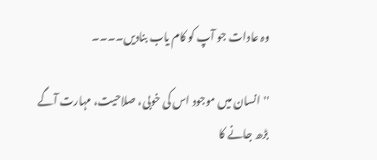وہ عادات جو آپ کو کام یاب بنادیں۔۔۔۔

''انسان میں موجود اس کی خوبی، صلاحیت، مہارت آگے بڑھ جانے کا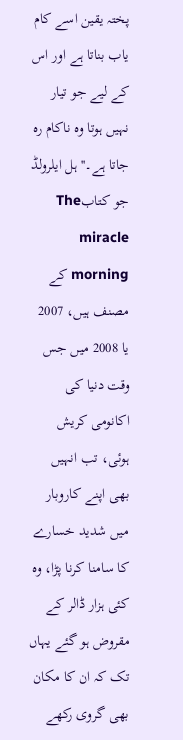پختہ یقین اسے کام یاب بناتا ہے اور اس کے لیے جو تیار نہیں ہوتا وہ ناکام رہ جاتا ہے۔'' ہل ایلرولڈ جو کتابThe miracle morning کے مصنف ہیں، 2007 یا 2008 میں جس وقت دنیا کی اکانومی کریش ہوئی، تب انہیں بھی اپنے کاروبار میں شدید خسارے کا سامنا کرنا پڑا، وہ کئی ہزار ڈالر کے مقروض ہو گئے یہاں تک کہ ان کا مکان بھی گروی رکھے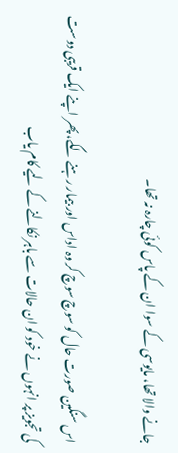جانے والا تھا، مایوسی کے سوا ان کے پاس کوئی چارہ نہ تھا۔

اس سنگین صورت حال کو سوچ سوچ کر وہ اداس اور بیمار رہنے لگے، پھر اپنے ایک قریبی دوست کی تجویز پر انہوں نے خود کو ان حالات سے باہر نکالنے کے لیے کام یاب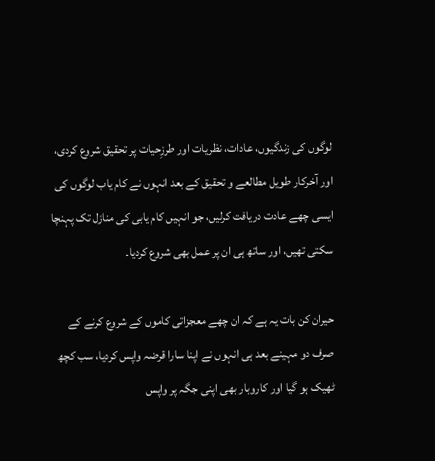لوگوں کی زندگیوں، عادات، نظریات اور طرزِحیات پر تحقیق شروع کردی، اور آخرکار طویل مطالعے و تحقیق کے بعد انہوں نے کام یاب لوگوں کی ایسی چھے عادت دریافت کرلیں، جو انہیں کام یابی کی منازل تک پہنچا سکتی تھیں، اور ساتھ ہی ان پر عمل بھی شروع کردیا۔

حیران کن بات یہ ہے کہ ان چھے معجزاتی کاموں کے شروع کرنے کے صرف دو مہینے بعد ہی انہوں نے اپنا سارا قرضہ واپس کردیا، سب کچھ ٹھیک ہو گیا اور کاروبار بھی اپنی جگہ پر واپس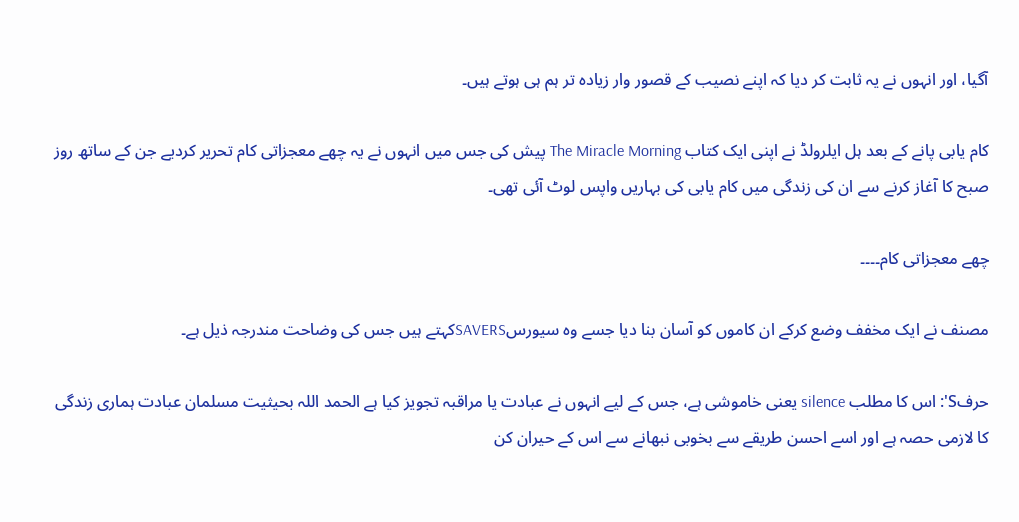آگیا، اور انہوں نے یہ ثابت کر دیا کہ اپنے نصیب کے قصور وار زیادہ تر ہم ہی ہوتے ہیں۔

کام یابی پانے کے بعد ہل ایلرولڈ نے اپنی ایک کتاب The Miracle Morning پیش کی جس میں انہوں نے یہ چھے معجزاتی کام تحریر کردیے جن کے ساتھ روز صبح کا آغاز کرنے سے ان کی زندگی میں کام یابی کی بہاریں واپس لوٹ آئی تھی۔

چھے معجزاتی کام۔۔۔۔

مصنف نے ایک مخفف وضع کرکے ان کاموں کو آسان بنا دیا جسے وہ سیورسSAVERSکہتے ہیں جس کی وضاحت مندرجہ ذیل ہے۔

حرفS': اس کا مطلب silence یعنی خاموشی ہے، جس کے لیے انہوں نے عبادت یا مراقبہ تجویز کیا ہے الحمد اللہ بحیثیت مسلمان عبادت ہماری زندگی کا لازمی حصہ ہے اور اسے احسن طریقے سے بخوبی نبھانے سے اس کے حیران کن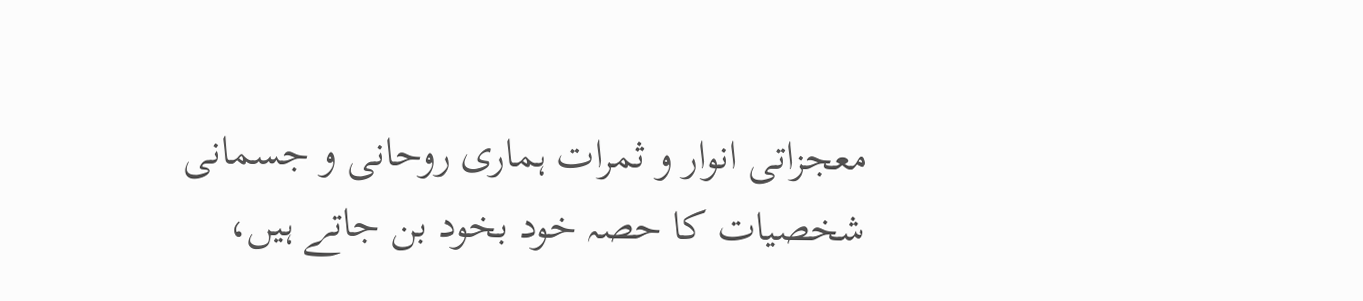معجزاتی انوار و ثمرات ہماری روحانی و جسمانی شخصیات کا حصہ خود بخود بن جاتے ہیں،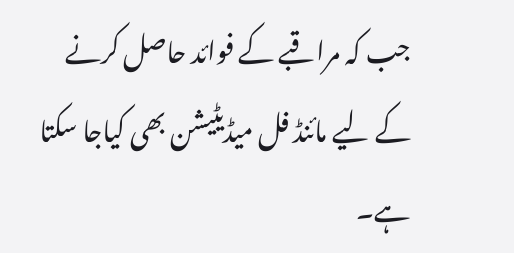جب کہ مراقبے کے فوائد حاصل کرنے کے لیے مائنڈ فل میڈیٹیشن بھی کیاجا سکتا ہے۔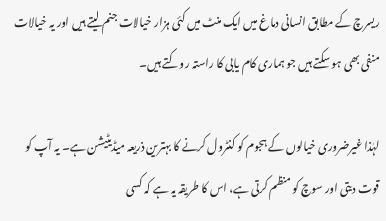ریسرچ کے مطابق انسانی دماغ میں ایک منٹ میں کئی ہزار خیالات جنم لیتے ہیں اور یہ خیالات منفی بھی ہو سکتے ہیں جو ہماری کام یابی کا راستہ روکتے ہیں۔

لہٰذا غیرضروری خیالوں کے ہجوم کو کنٹرول کرنے کا بہترین ذریعہ میڈیٹیشن ہے۔ یہ آپ کو قوت دیتی اور سوچ کو منظم کرتی ہے، اس کا طریقہ یہ ہے کہ کسی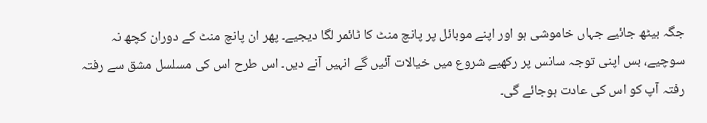جگہ بیٹھ جائیے جہاں خاموشی ہو اور اپنے موبائل پر پانچ منٹ کا ٹائمر لگا دیجیے۔ پھر ان پانچ منٹ کے دوران کچھ نہ سوچیے، بس اپنی توجہ سانس پر رکھیے شروع میں خیالات آئیں گے انہیں آنے دیں۔ اس طرح اس کی مسلسل مشق سے رفتہ رفتہ آپ کو اس کی عادت ہوجائے گی۔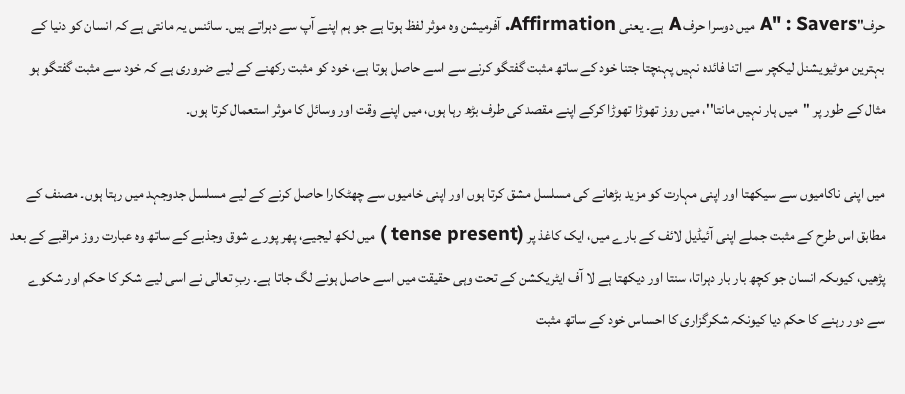حرف"A" : Savers میں دوسرا حرف A ہے۔ یعنی Affirmation. آفرمیشن وہ موثر لفظ ہوتا ہے جو ہم اپنے آپ سے دہراتے ہیں۔ سائنس یہ مانتی ہے کہ انسان کو دنیا کے بہترین موٹیویشنل لیکچر سے اتنا فائدہ نہیں پہنچتا جتنا خود کے ساتھ مثبت گفتگو کرنے سے اسے حاصل ہوتا ہے، خود کو مثبت رکھنے کے لیے ضروری ہے کہ خود سے مثبت گفتگو ہو مثال کے طور پر ''میں ہار نہیں مانتا''، میں روز تھوڑا تھوڑا کرکے اپنے مقصد کی طرف بڑھ رہا ہوں، میں اپنے وقت اور وسائل کا موثر استعمال کرتا ہوں۔

میں اپنی ناکامیوں سے سیکھتا اور اپنی مہارت کو مزید بڑھانے کی مسلسل مشق کرتا ہوں اور اپنی خامیوں سے چھٹکارا حاصل کرنے کے لیے مسلسل جدوجہد میں رہتا ہوں۔ مصنف کے مطابق اس طرح کے مثبت جملے اپنی آئیڈیل لائف کے بارے میں، ایک کاغذ پر (tense present ) میں لکھ لیجیے، پھر پورے شوق وجذبے کے ساتھ وہ عبارت روز مراقبے کے بعد پڑھیں، کیوںکہ انسان جو کچھ بار بار دہراتا، سنتا اور دیکھتا ہے لا آف ایٹریکشن کے تحت وہی حقیقت میں اسے حاصل ہونے لگ جاتا ہے۔ ربِ تعالی نے اسی لیے شکر کا حکم اور شکوے سے دور رہنے کا حکم دیا کیونکہ شکرگزاری کا احساس خود کے ساتھ مثبت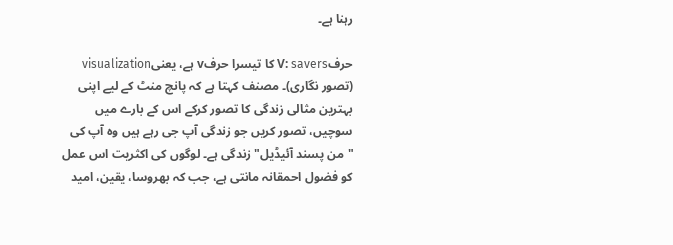رہنا ہے۔

حرفV: savers کا تیسرا حرفv ہے، یعنیvisualization (تصور نگاری)۔ مصنف کہتا ہے کہ پانچ منٹ کے لیے اپنی بہترین مثالی زندگی کا تصور کرکے اس کے بارے میں سوچیں، تصور کریں جو زندگی آپ جی رہے ہیں وہ آپ کی "من پسند آئیڈیل" زندگی ہے۔ لوگوں کی اکثریت اس عمل کو فضول احمقانہ مانتی ہے، جب کہ بھروسا، یقین، امید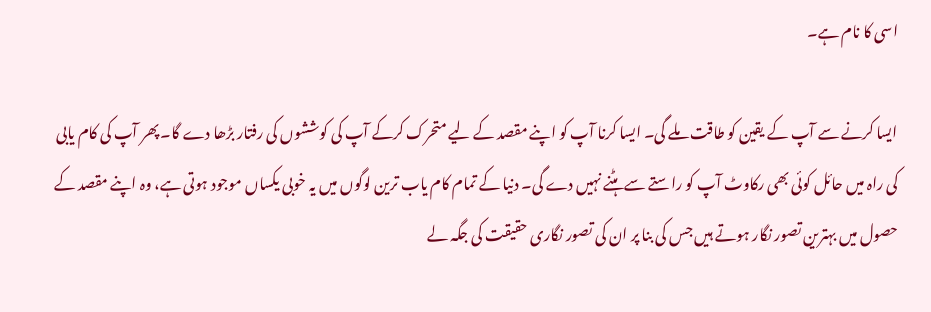اسی کا نام ہے۔

ایسا کرنے سے آپ کے یقین کو طاقت ملے گی۔ ایسا کرنا آپ کو اپنے مقصد کے لیے متحرک کرکے آپ کی کوششوں کی رفتار بڑھا دے گا۔ پھر آپ کی کام یابی کی راہ میں حائل کوئی بھی رکاوٹ آپ کو راستے سے ہٹنے نہیں دے گی۔ دنیا کے تمام کام یاب ترین لوگوں میں یہ خوبی یکساں موجود ہوتی ہے، وہ اپنے مقصد کے حصول میں بہترین تصور نگار ہوتے ہیں جس کی بنا پر ان کی تصور نگاری حقیقت کی جگہ لے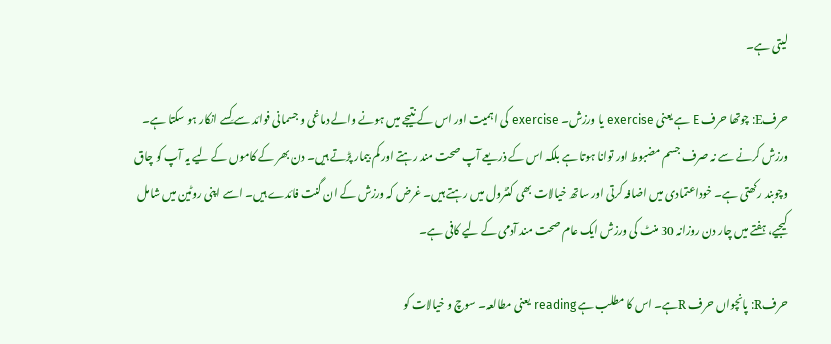لیتی ہے۔

حرفE: چوتھا حرف E ہے یعنی exercise یا ورزش۔ exercise کی اہمیت اور اس کے نتیجے میں ہونے والے دماغی و جسمانی فوائد سے کِسے انکار ہو سکتا ہے۔ ورزش کرنے سے نہ صرف جسم مضبوط اور توانا ہوتا ہے بلکہ اس کے ذریعے آپ صحت مند رہتے اور کم بیمار پڑتے ہیں۔ دن بھر کے کاموں کے لیے یہ آپ کو چاق وچوبند رکھتی ہے۔ خوداعتمادی میں اضافہ کرتی اور ساتھ خیالات بھی کنٹرول میں رہتے ہیں۔ غرض کہ ورزش کے ان گنت فائدے ہیں۔ اسے اپنی روٹین میں شامل کیجیے، ہفتے میں چار دن روزانہ 30 منٹ کی ورزش ایک عام صحت مند آدمی کے لیے کافی ہے۔

حرفR: پانچواں حرف Rہے۔ اس کا مطلب ہے reading یعنی مطالعہ۔ سوچ و خیالات کو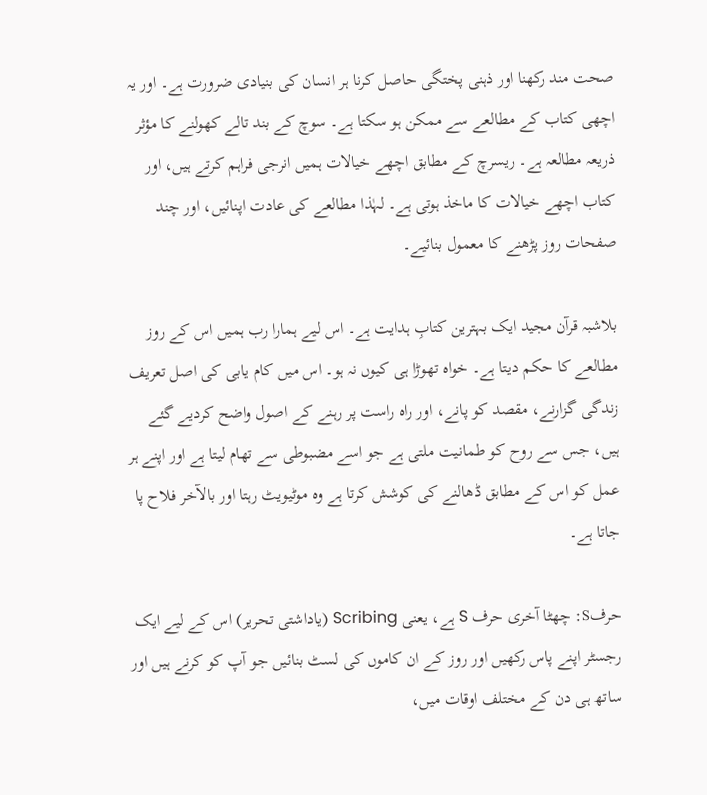صحت مند رکھنا اور ذہنی پختگی حاصل کرنا ہر انسان کی بنیادی ضرورت ہے۔ اور یہ اچھی کتاب کے مطالعے سے ممکن ہو سکتا ہے۔ سوچ کے بند تالے کھولنے کا مؤثر ذریعہ مطالعہ ہے۔ ریسرچ کے مطابق اچھے خیالات ہمیں انرجی فراہم کرتے ہیں، اور کتاب اچھے خیالات کا ماخذ ہوتی ہے۔ لہٰذا مطالعے کی عادت اپنائیں، اور چند صفحات روز پڑھنے کا معمول بنائیے۔

بلاشبہ قرآن مجید ایک بہترین کتابِ ہدایت ہے۔ اس لیے ہمارا رب ہمیں اس کے روز مطالعے کا حکم دیتا ہے۔ خواہ تھوڑا ہی کیوں نہ ہو۔ اس میں کام یابی کی اصل تعریف زندگی گزارنے، مقصد کو پانے، اور راہ راست پر رہنے کے اصول واضح کردیے گئے ہیں، جس سے روح کو طمانیت ملتی ہے جو اسے مضبوطی سے تھام لیتا ہے اور اپنے ہر عمل کو اس کے مطابق ڈھالنے کی کوشش کرتا ہے وہ موٹیویٹ رہتا اور بالآخر فلاح پا جاتا ہے۔

حرفS: چھٹا آخری حرف S ہے، یعنی Scribing (یاداشتی تحریر) اس کے لیے ایک رجسٹر اپنے پاس رکھیں اور روز کے ان کاموں کی لسٹ بنائیں جو آپ کو کرنے ہیں اور ساتھ ہی دن کے مختلف اوقات میں،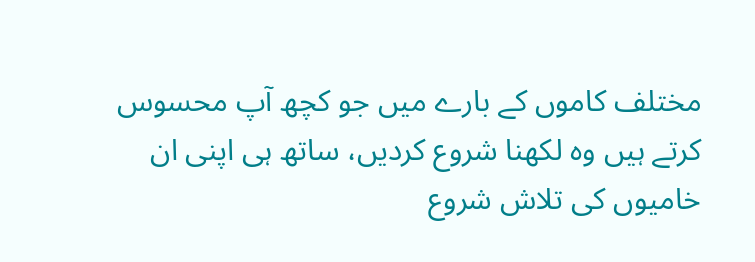مختلف کاموں کے بارے میں جو کچھ آپ محسوس کرتے ہیں وہ لکھنا شروع کردیں، ساتھ ہی اپنی ان خامیوں کی تلاش شروع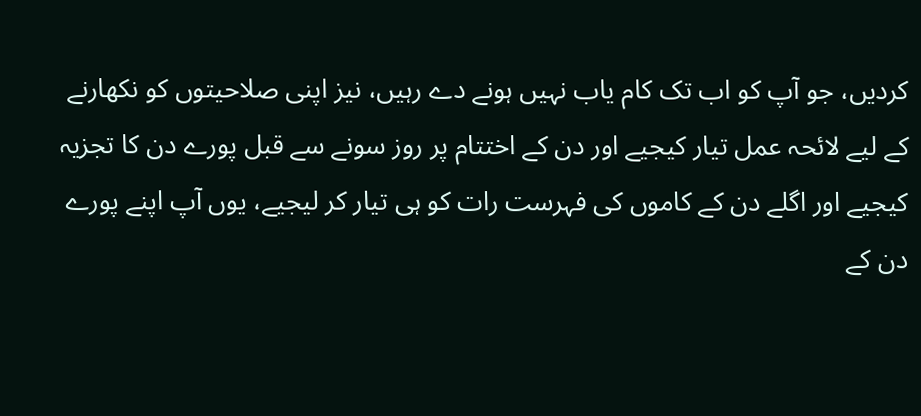کردیں، جو آپ کو اب تک کام یاب نہیں ہونے دے رہیں، نیز اپنی صلاحیتوں کو نکھارنے کے لیے لائحہ عمل تیار کیجیے اور دن کے اختتام پر روز سونے سے قبل پورے دن کا تجزیہ کیجیے اور اگلے دن کے کاموں کی فہرست رات کو ہی تیار کر لیجیے، یوں آپ اپنے پورے دن کے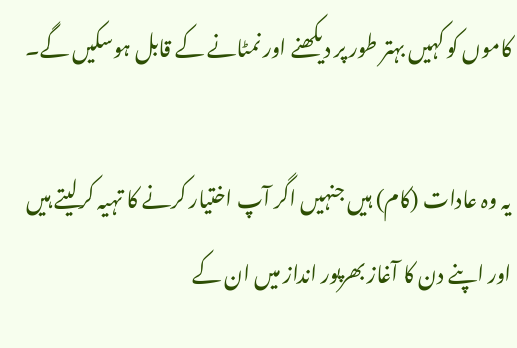کاموں کو کہیں بہتر طور پر دیکھنے اور نمٹانے کے قابل ہوسکیں گے۔

یہ وہ عادات (کام) ہیں جنہیں اگر آپ اختیار کرنے کا تہیہ کرلیتے ہیں اور اپنے دن کا آغاز بھرپور انداز میں ان کے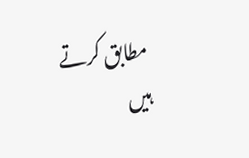مطابق کرتے ہیں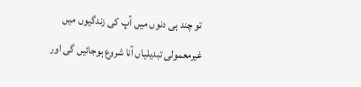تو چند ہی دنوں میں آپ کی زندگیوں میں غیرمعمولی تبدیلیاں آنا شروع ہوجائیں گی اور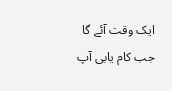ایک وقت آئے گا جب کام یابی آپ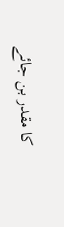کا مقدر بن جائے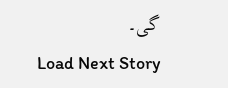گی۔
Load Next Story